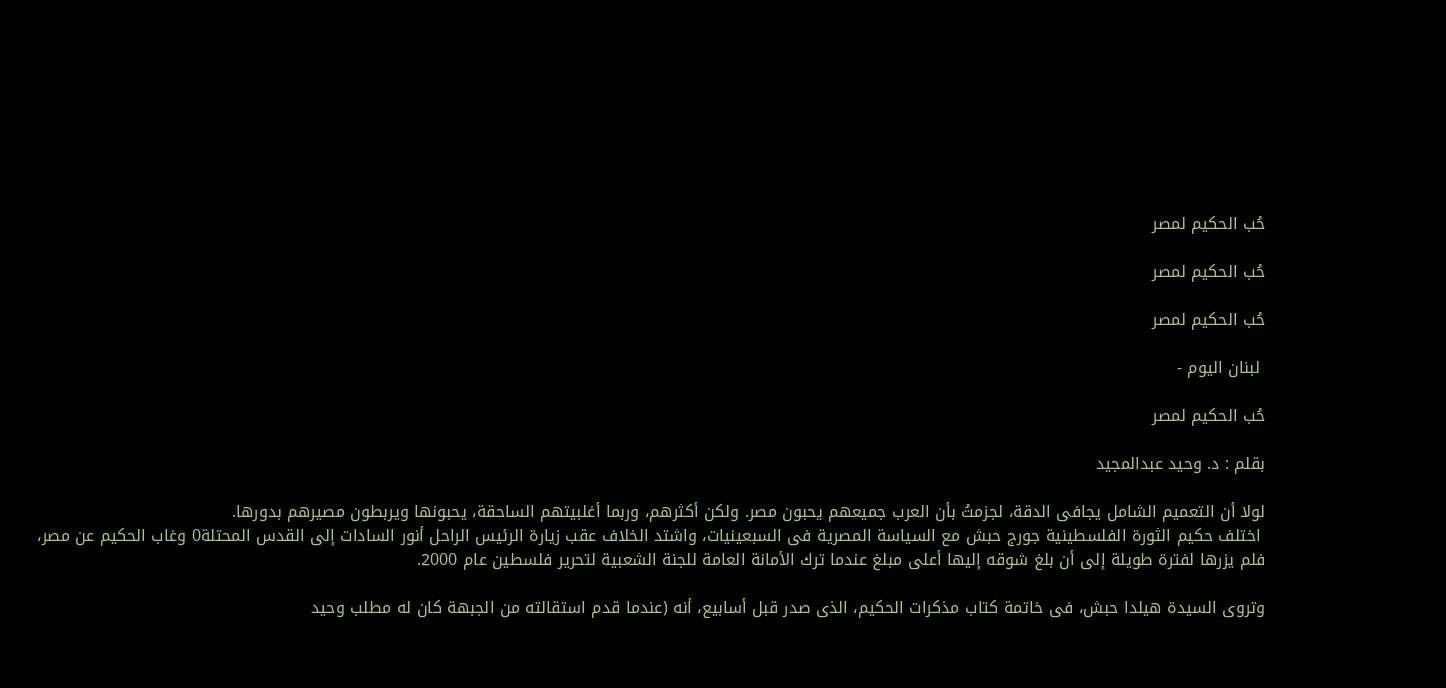حُب الحكيم لمصر

حُب الحكيم لمصر

حُب الحكيم لمصر

 لبنان اليوم -

حُب الحكيم لمصر

بقلم : د. وحيد عبدالمجيد

لولا أن التعميم الشامل يجافى الدقة، لجزمتُ بأن العرب جميعهم يحبون مصر. ولكن أكثرهم، وربما أغلبيتهم الساحقة، يحبونها ويربطون مصيرهم بدورها.
 اختلف حكيم الثورة الفلسطينية جورج حبش مع السياسة المصرية فى السبعينيات، واشتد الخلاف عقب زيارة الرئيس الراحل أنور السادات إلى القدس المحتلة0 وغاب الحكيم عن مصر، فلم يزرها لفترة طويلة إلى أن بلغ شوقه إليها أعلى مبلغ عندما ترك الأمانة العامة للجنة الشعبية لتحرير فلسطين عام 2000.

وتروى السيدة هيلدا حبش، فى خاتمة كتاب مذكرات الحكيم، الذى صدر قبل أسابيع، أنه (عندما قدم استقالته من الجبهة كان له مطلب وحيد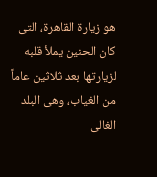هو زيارة القاهرة، التى كان الحنين يملأ قلبه لزيارتها بعد ثلاثين عاماً من الغياب، وهى البلد الغالى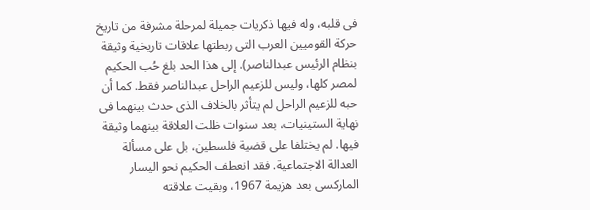فى قلبه، وله فيها ذكريات جميلة لمرحلة مشرفة من تاريخ حركة القوميين العرب التى ربطتها علاقات تاريخية وثيقة بنظام الرئيس عبدالناصر). إلى هذا الحد بلغ حُب الحكيم لمصر كلها، وليس للزعيم الراحل عبدالناصر فقط. كما أن حبه للزعيم الراحل لم يتأثر بالخلاف الذى حدث بينهما فى نهاية الستينيات، بعد سنوات ظلت العلاقة بينهما وثيقة فيها. لم يختلفا على قضية فلسطين، بل على مسألة العدالة الاجتماعية. فقد انعطف الحكيم نحو اليسار الماركسى بعد هزيمة 1967، وبقيت علاقته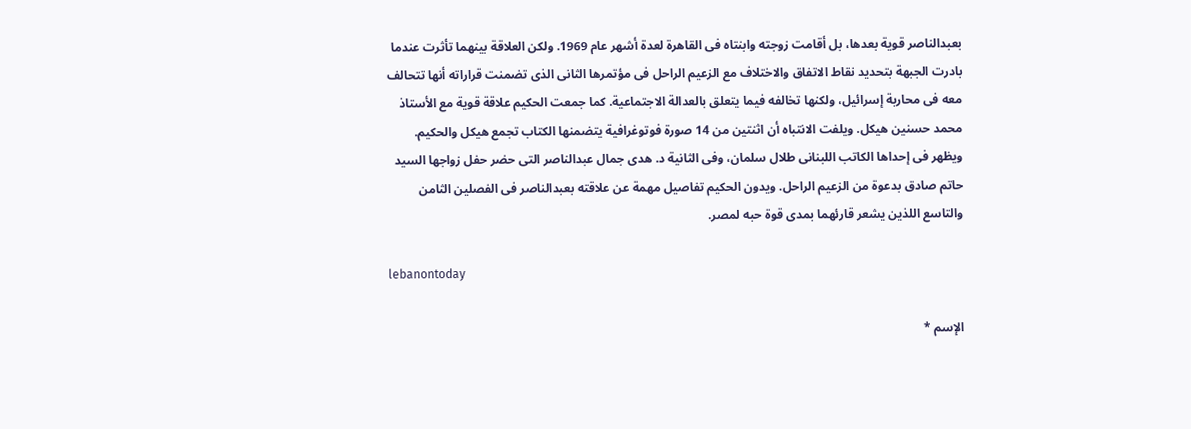بعبدالناصر قوية بعدها، بل أقامت زوجته وابنتاه فى القاهرة لعدة أشهر عام 1969. ولكن العلاقة بينهما تأثرت عندما بادرت الجبهة بتحديد نقاط الاتفاق والاختلاف مع الزعيم الراحل فى مؤتمرها الثانى الذى تضمنت قراراته أنها تتحالف معه فى محاربة إسرائيل، ولكنها تخالفه فيما يتعلق بالعدالة الاجتماعية. كما جمعت الحكيم علاقة قوية مع الأستاذ محمد حسنين هيكل. ويلفت الانتباه أن اثنتين من 14 صورة فوتوغرافية يتضمنها الكتاب تجمع هيكل والحكيم. ويظهر فى إحداها الكاتب اللبنانى طلال سلمان، وفى الثانية د. هدى جمال عبدالناصر التى حضر حفل زواجها السيد حاتم صادق بدعوة من الزعيم الراحل. ويدون الحكيم تفاصيل مهمة عن علاقته بعبدالناصر فى الفصلين الثامن والتاسع اللذين يشعر قارئهما بمدى قوة حبه لمصر.

lebanontoday

الإسم *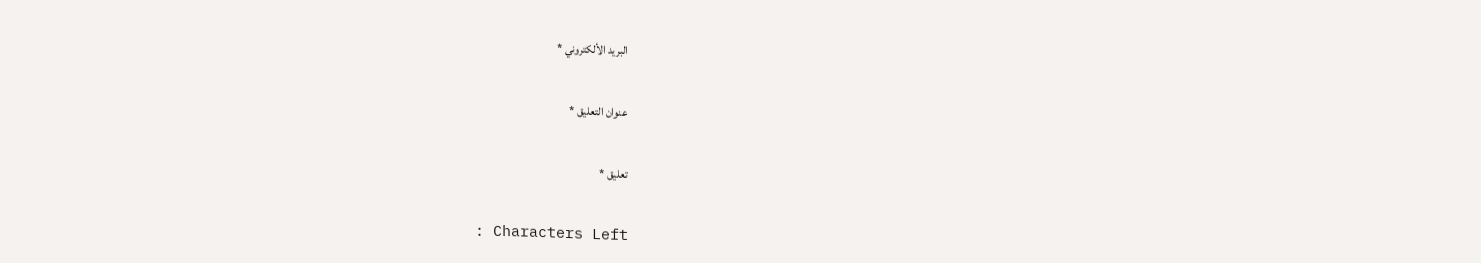البريد الألكتروني *

عنوان التعليق *

تعليق *

: Characters Left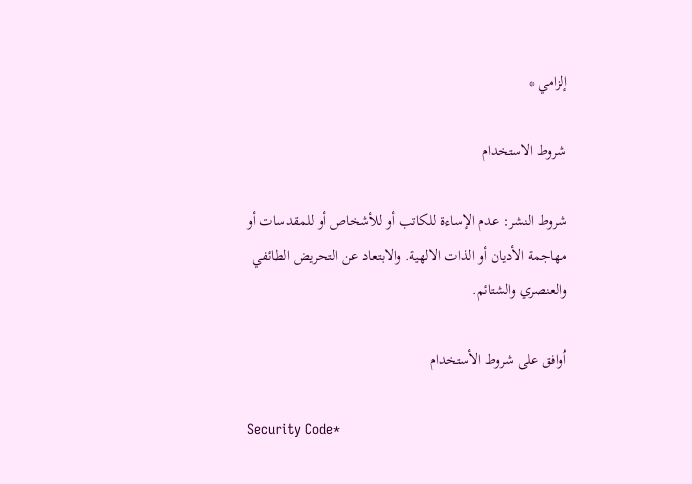إلزامي *

شروط الاستخدام

شروط النشر: عدم الإساءة للكاتب أو للأشخاص أو للمقدسات أو مهاجمة الأديان أو الذات الالهية. والابتعاد عن التحريض الطائفي والعنصري والشتائم.

اُوافق على شروط الأستخدام

Security Code*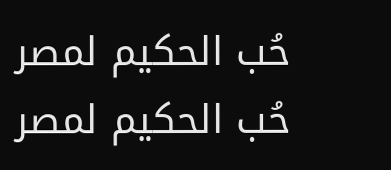حُب الحكيم لمصر حُب الحكيم لمصر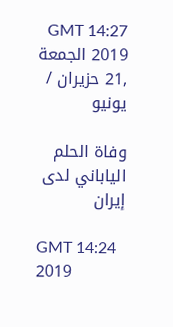GMT 14:27 2019 الجمعة ,21 حزيران / يونيو

وفاة الحلم الياباني لدى إيران

GMT 14:24 2019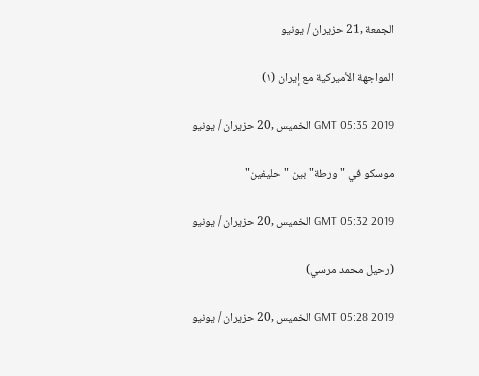الجمعة ,21 حزيران / يونيو

المواجهة الأميركية مع إيران (١)

GMT 05:35 2019 الخميس ,20 حزيران / يونيو

موسكو في "ورطة" بين "حليفين"

GMT 05:32 2019 الخميس ,20 حزيران / يونيو

(رحيل محمد مرسي)

GMT 05:28 2019 الخميس ,20 حزيران / يونيو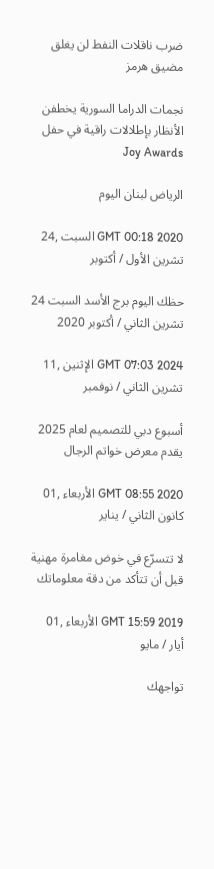ضرب ناقلات النفط لن يغلق مضيق هرمز

نجمات الدراما السورية يخطفن الأنظار بإطلالات راقية في حفل Joy Awards

الرياض لبنان اليوم

GMT 00:18 2020 السبت ,24 تشرين الأول / أكتوبر

حظك اليوم برج الأسد السبت 24 تشرين الثاني / أكتوبر 2020

GMT 07:03 2024 الإثنين ,11 تشرين الثاني / نوفمبر

أسبوع دبي للتصميم لعام 2025 يقدم معرض خواتم الرجال

GMT 08:55 2020 الأربعاء ,01 كانون الثاني / يناير

لا تتسرّع في خوض مغامرة مهنية قبل أن تتأكد من دقة معلوماتك

GMT 15:59 2019 الأربعاء ,01 أيار / مايو

تواجهك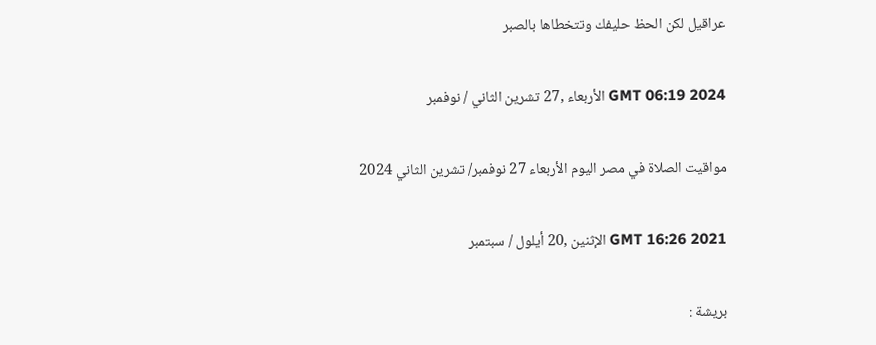عراقيل لكن الحظ حليفك وتتخطاها بالصبر

GMT 06:19 2024 الأربعاء ,27 تشرين الثاني / نوفمبر

مواقيت الصلاة في مصر اليوم الأربعاء 27 نوفمبر/ تشرين الثاني 2024

GMT 16:26 2021 الإثنين ,20 أيلول / سبتمبر

بريشة :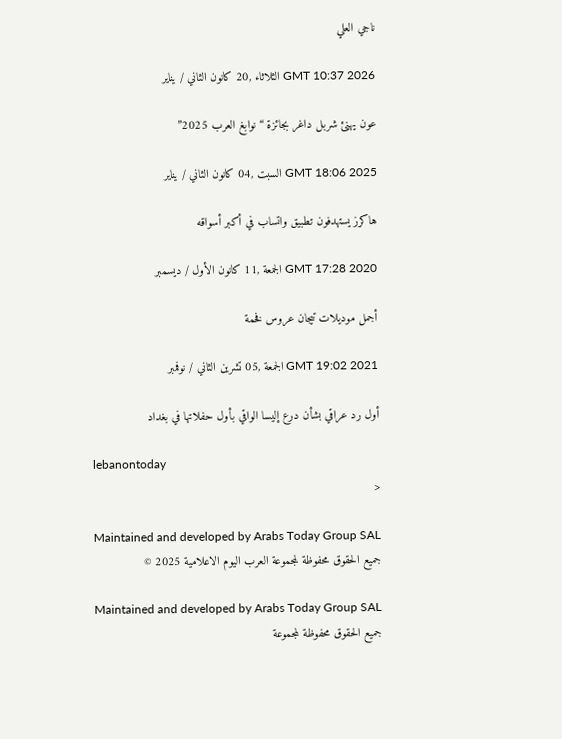ناجي العلي

GMT 10:37 2026 الثلاثاء ,20 كانون الثاني / يناير

عون يهنئ شربل داغر بجائزة “نوابغ العرب 2025”

GMT 18:06 2025 السبت ,04 كانون الثاني / يناير

هاكرز يستهدفون تطبيق واتساب في أكبر أسواقه

GMT 17:28 2020 الجمعة ,11 كانون الأول / ديسمبر

أجمل موديلات تيجان عروس فخمة

GMT 19:02 2021 الجمعة ,05 تشرين الثاني / نوفمبر

أول رد عراقي بشأن درع إليسا الواقي بأول حفلاتها في بغداد

lebanontoday
<

Maintained and developed by Arabs Today Group SAL
جميع الحقوق محفوظة لمجموعة العرب اليوم الاعلامية 2025 ©

Maintained and developed by Arabs Today Group SAL
جميع الحقوق محفوظة لمجموعة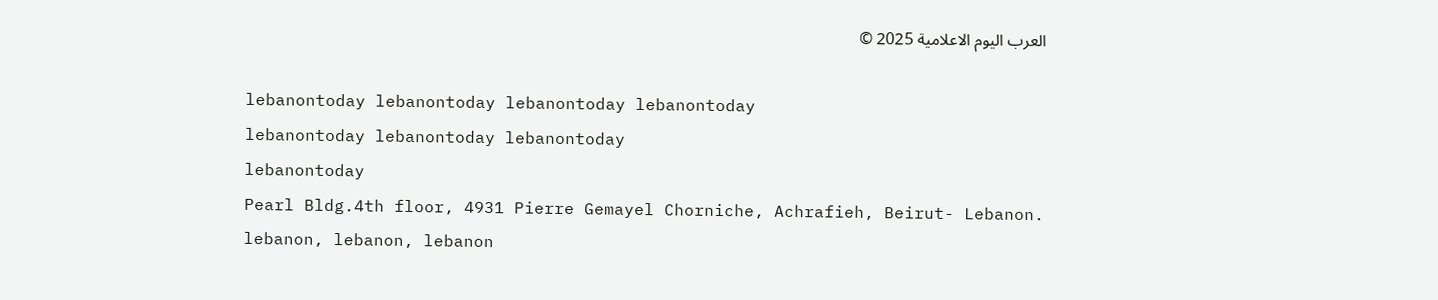العرب اليوم الاعلامية 2025 ©

lebanontoday lebanontoday lebanontoday lebanontoday
lebanontoday lebanontoday lebanontoday
lebanontoday
Pearl Bldg.4th floor, 4931 Pierre Gemayel Chorniche, Achrafieh, Beirut- Lebanon.
lebanon, lebanon, lebanon